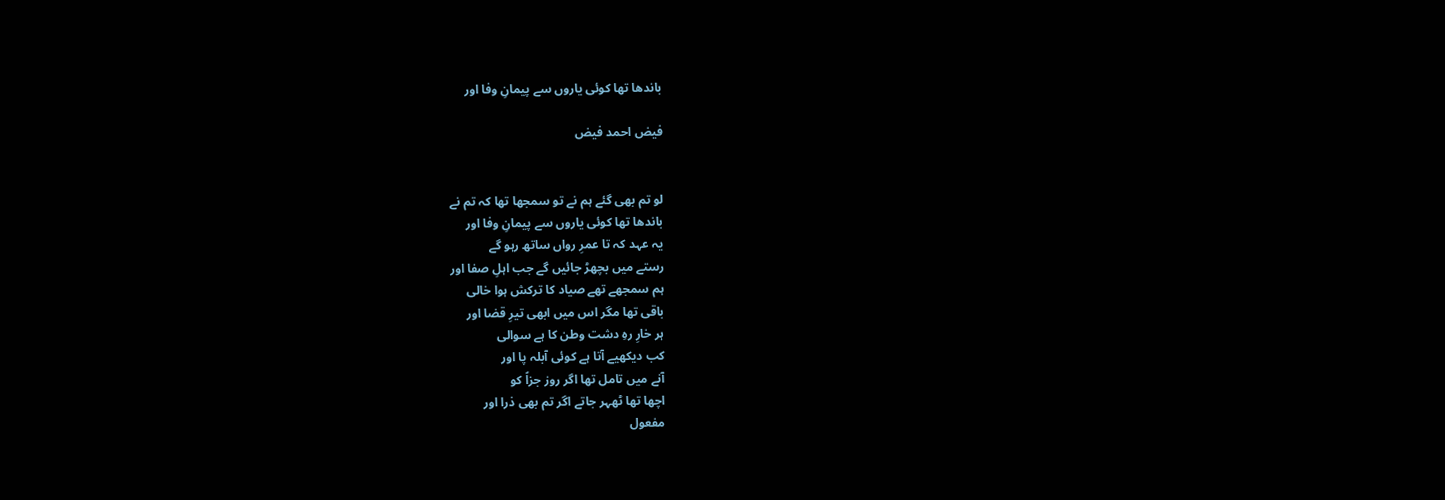باندھا تھا کوئی یاروں سے پیمانِ وفا اور

فیض احمد فیض


لو تم بھی گئے ہم نے تو سمجھا تھا کہ تم نے
باندھا تھا کوئی یاروں سے پیمانِ وفا اور
یہ عہد کہ تا عمرِ رواں ساتھ رہو گے
رستے میں بچھڑ جائیں گے جب اہلِ صفا اور
ہم سمجھے تھے صیاد کا ترکش ہوا خالی
باقی تھا مگر اس میں ابھی تیرِ قضا اور
ہر خارِ رہِ دشت وطن کا ہے سوالی
کب دیکھیے آتا ہے کوئی آبلہ پا اور
آنے میں تامل تھا اگر روز جزاً کو
اچھا تھا ٹھہر جاتے اگر تم بھی ذرا اور
مفعول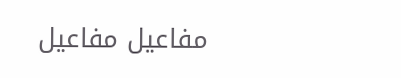مفاعیل مفاعیل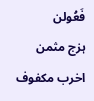فَعُولن
ہزج مثمن اخرب مکفوف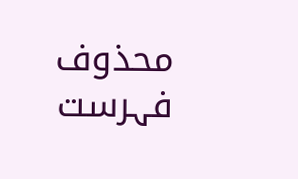محذوف
فہرست